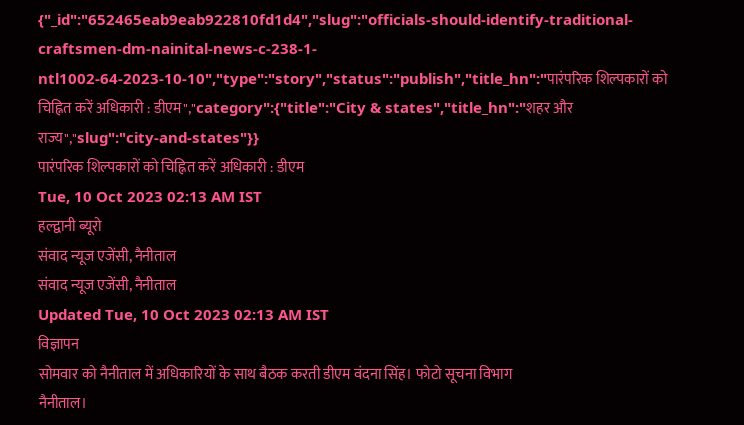{"_id":"652465eab9eab922810fd1d4","slug":"officials-should-identify-traditional-craftsmen-dm-nainital-news-c-238-1-ntl1002-64-2023-10-10","type":"story","status":"publish","title_hn":"पारंपरिक शिल्पकारों को चिह्नित करें अधिकारी : डीएम","category":{"title":"City & states","title_hn":"शहर और राज्य","slug":"city-and-states"}}
पारंपरिक शिल्पकारों को चिह्नित करें अधिकारी : डीएम
Tue, 10 Oct 2023 02:13 AM IST
हल्द्वानी ब्यूरो
संवाद न्यूज एजेंसी, नैनीताल
संवाद न्यूज एजेंसी, नैनीताल
Updated Tue, 10 Oct 2023 02:13 AM IST
विज्ञापन
सोमवार को नैनीताल में अधिकारियों के साथ बैठक करती डीएम वंदना सिंह। फोटो सूचना विभाग
नैनीताल।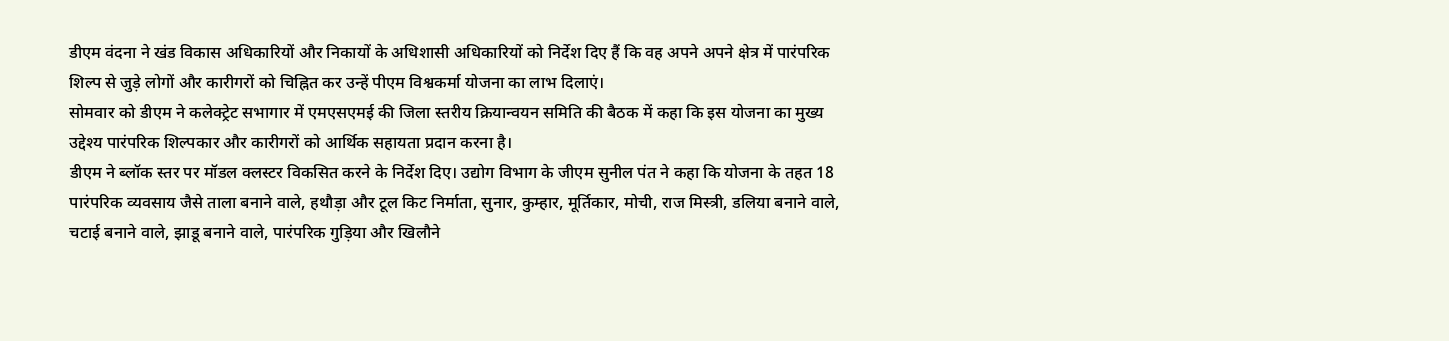डीएम वंदना ने खंड विकास अधिकारियों और निकायों के अधिशासी अधिकारियों को निर्देश दिए हैं कि वह अपने अपने क्षेत्र में पारंपरिक शिल्प से जुड़े लोगों और कारीगरों को चिह्नित कर उन्हें पीएम विश्वकर्मा योजना का लाभ दिलाएं।
सोमवार को डीएम ने कलेक्ट्रेट सभागार में एमएसएमई की जिला स्तरीय क्रियान्वयन समिति की बैठक में कहा कि इस योजना का मुख्य उद्देश्य पारंपरिक शिल्पकार और कारीगरों को आर्थिक सहायता प्रदान करना है।
डीएम ने ब्लॉक स्तर पर मॉडल क्लस्टर विकसित करने के निर्देश दिए। उद्योग विभाग के जीएम सुनील पंत ने कहा कि योजना के तहत 18 पारंपरिक व्यवसाय जैसे ताला बनाने वाले, हथौड़ा और टूल किट निर्माता, सुनार, कुम्हार, मूर्तिकार, मोची, राज मिस्त्री, डलिया बनाने वाले, चटाई बनाने वाले, झाडू बनाने वाले, पारंपरिक गुड़िया और खिलौने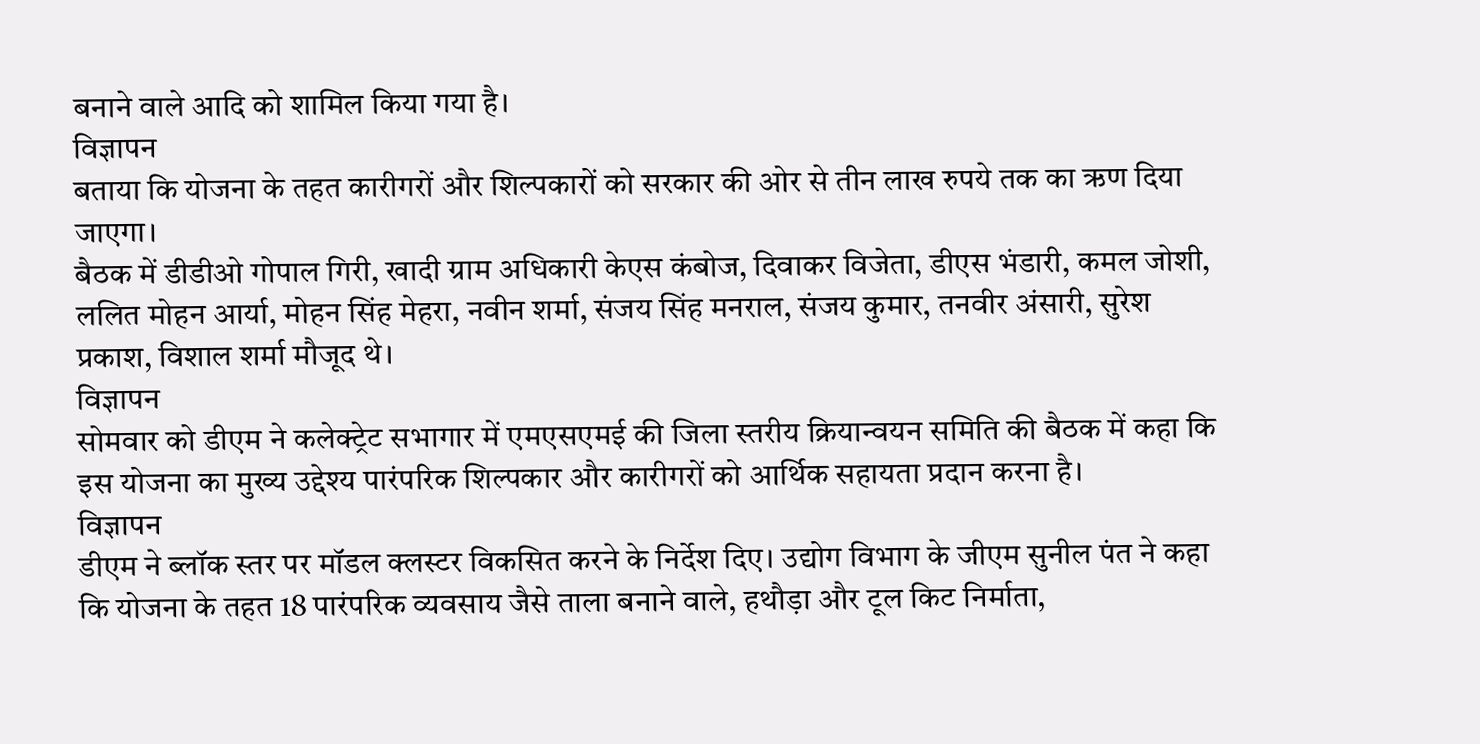बनाने वाले आदि को शामिल किया गया है।
विज्ञापन
बताया कि योजना के तहत कारीगरों और शिल्पकारों को सरकार की ओर से तीन लाख रुपये तक का ऋण दिया जाएगा।
बैठक में डीडीओ गोपाल गिरी, खादी ग्राम अधिकारी केएस कंबोज, दिवाकर विजेता, डीएस भंडारी, कमल जोशी, ललित मोहन आर्या, मोहन सिंह मेहरा, नवीन शर्मा, संजय सिंह मनराल, संजय कुमार, तनवीर अंसारी, सुरेश प्रकाश, विशाल शर्मा मौजूद थे।
विज्ञापन
सोमवार को डीएम ने कलेक्ट्रेट सभागार में एमएसएमई की जिला स्तरीय क्रियान्वयन समिति की बैठक में कहा कि इस योजना का मुख्य उद्देश्य पारंपरिक शिल्पकार और कारीगरों को आर्थिक सहायता प्रदान करना है।
विज्ञापन
डीएम ने ब्लॉक स्तर पर मॉडल क्लस्टर विकसित करने के निर्देश दिए। उद्योग विभाग के जीएम सुनील पंत ने कहा कि योजना के तहत 18 पारंपरिक व्यवसाय जैसे ताला बनाने वाले, हथौड़ा और टूल किट निर्माता,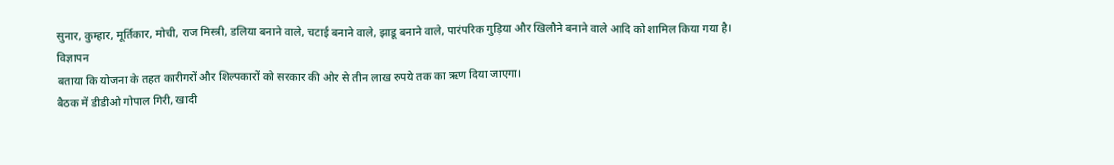सुनार, कुम्हार, मूर्तिकार, मोची, राज मिस्त्री, डलिया बनाने वाले, चटाई बनाने वाले, झाडू बनाने वाले, पारंपरिक गुड़िया और खिलौने बनाने वाले आदि को शामिल किया गया है।
विज्ञापन
बताया कि योजना के तहत कारीगरों और शिल्पकारों को सरकार की ओर से तीन लाख रुपये तक का ऋण दिया जाएगा।
बैठक में डीडीओ गोपाल गिरी, खादी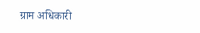ग्राम अधिकारी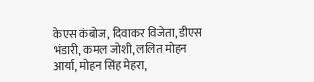केएस कंबोज, दिवाकर विजेता, डीएस भंडारी, कमल जोशी, ललित मोहन आर्या, मोहन सिंह मेहरा,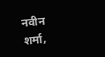नवीन शर्मा,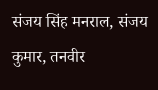संजय सिंह मनराल, संजय कुमार, तनवीर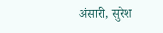अंसारी, सुरेश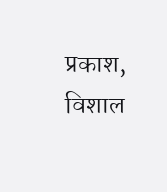प्रकाश, विशाल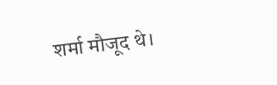शर्मा मौजूद थे।